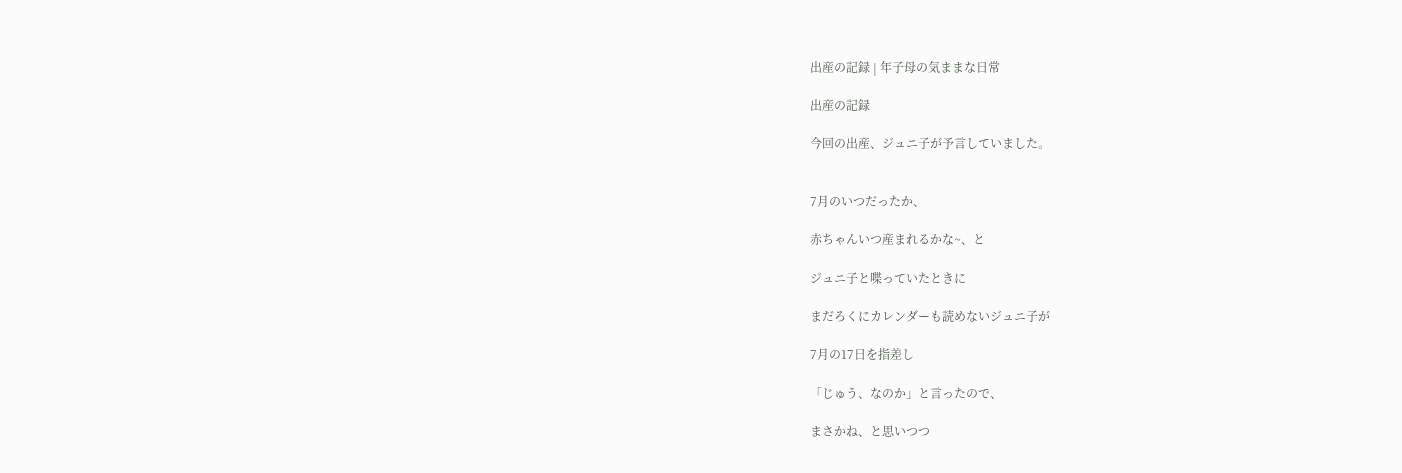出産の記録 | 年子母の気ままな日常

出産の記録

今回の出産、ジュニ子が予言していました。


7月のいつだったか、

赤ちゃんいつ産まれるかな~、と

ジュニ子と喋っていたときに

まだろくにカレンダーも読めないジュニ子が

7月の17日を指差し

「じゅう、なのか」と言ったので、

まさかね、と思いつつ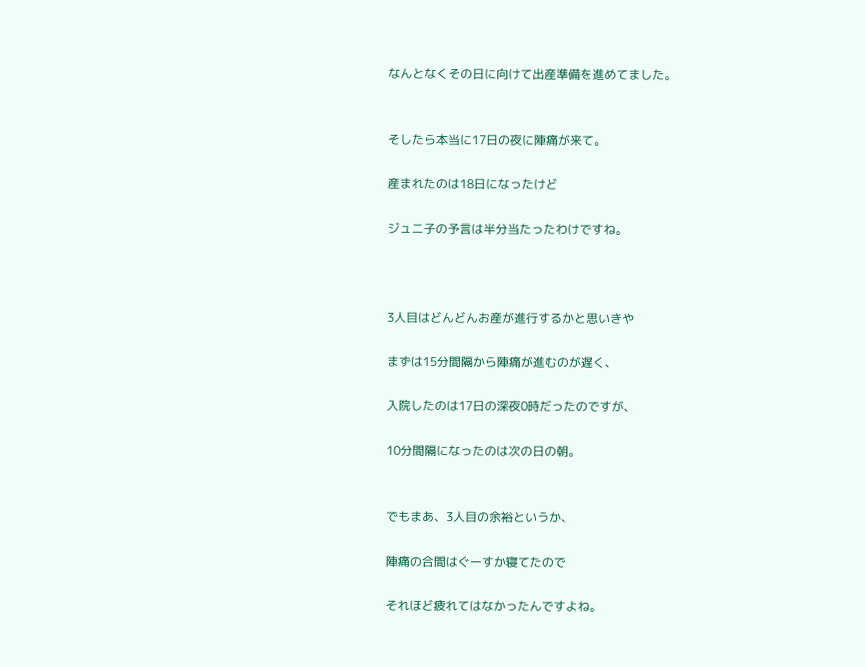なんとなくその日に向けて出産準備を進めてました。


そしたら本当に17日の夜に陣痛が来て。

産まれたのは18日になったけど

ジュニ子の予言は半分当たったわけですね。



3人目はどんどんお産が進行するかと思いきや

まずは15分間隔から陣痛が進むのが遅く、

入院したのは17日の深夜0時だったのですが、

10分間隔になったのは次の日の朝。


でもまあ、3人目の余裕というか、

陣痛の合間はぐーすか寝てたので

それほど疲れてはなかったんですよね。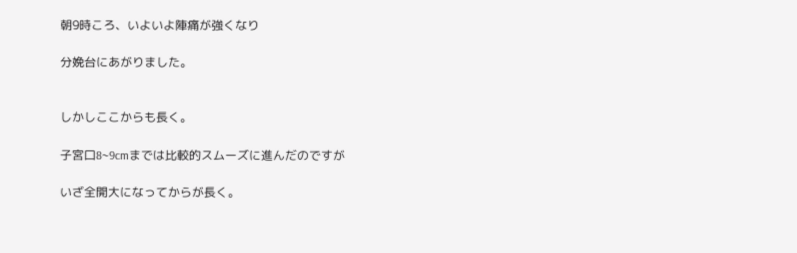朝9時ころ、いよいよ陣痛が強くなり

分娩台にあがりました。


しかしここからも長く。

子宮口8~9cmまでは比較的スムーズに進んだのですが

いざ全開大になってからが長く。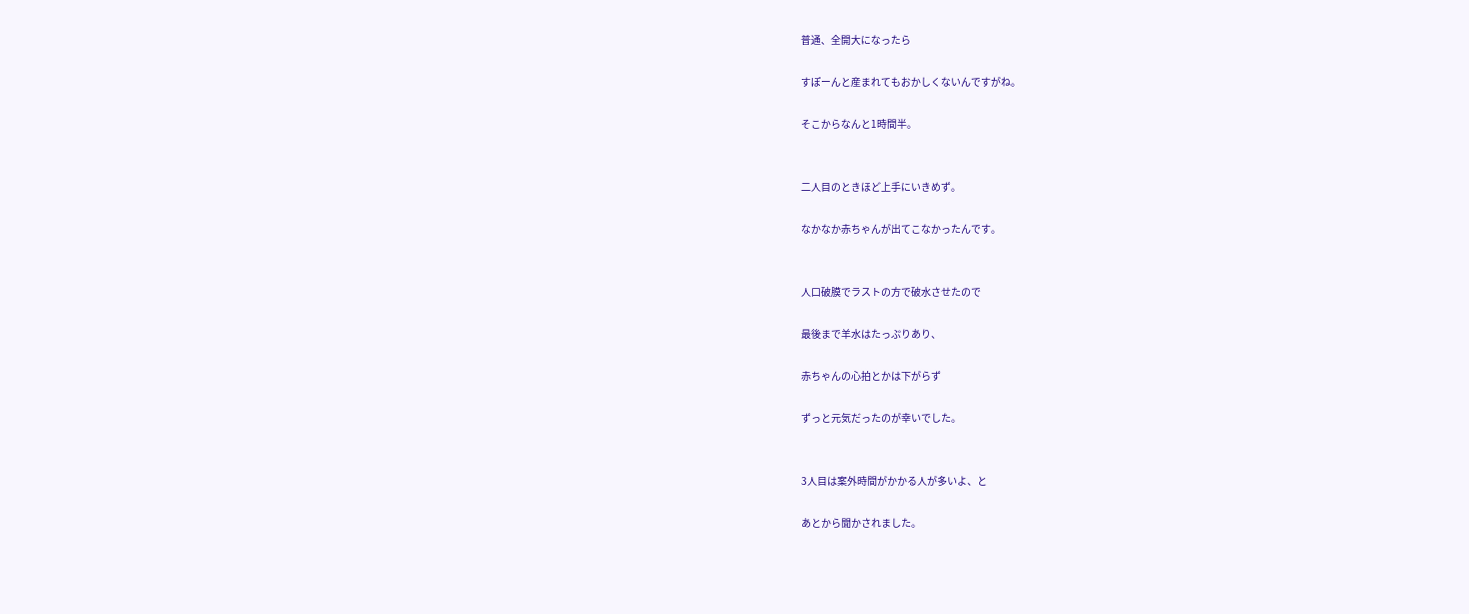普通、全開大になったら

すぽーんと産まれてもおかしくないんですがね。

そこからなんと1時間半。


二人目のときほど上手にいきめず。

なかなか赤ちゃんが出てこなかったんです。


人口破膜でラストの方で破水させたので

最後まで羊水はたっぷりあり、

赤ちゃんの心拍とかは下がらず

ずっと元気だったのが幸いでした。


3人目は案外時間がかかる人が多いよ、と

あとから聞かされました。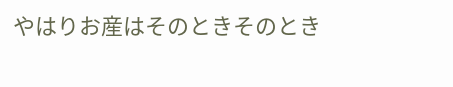やはりお産はそのときそのとき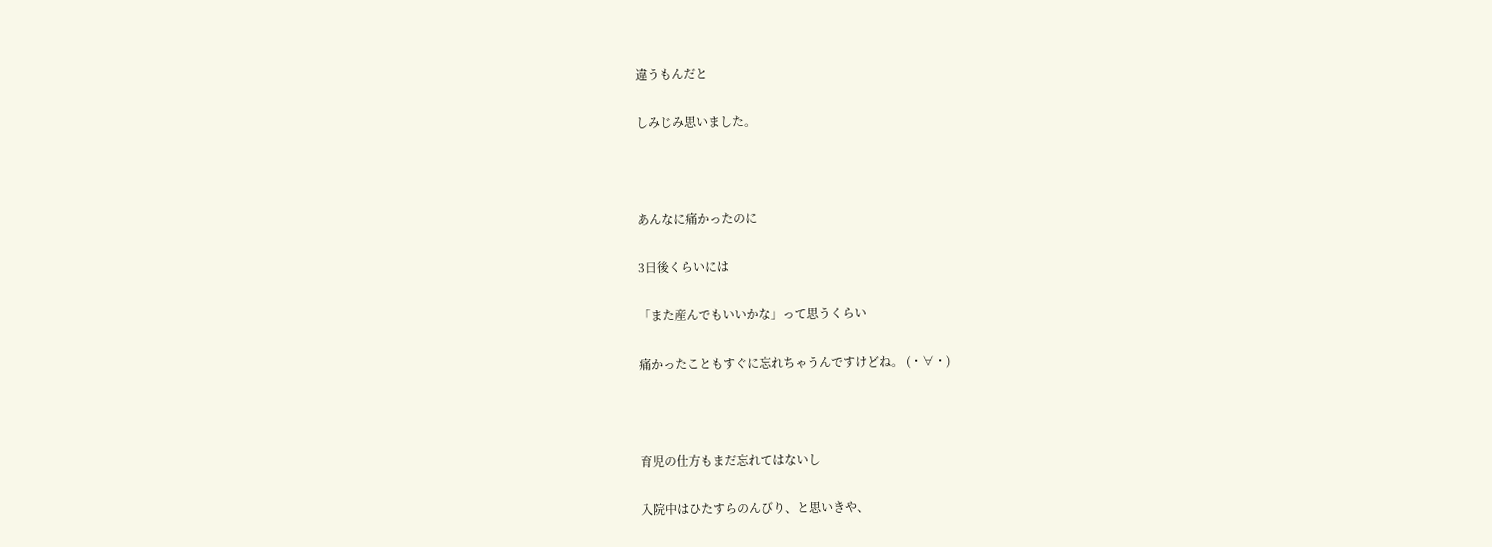違うもんだと

しみじみ思いました。



あんなに痛かったのに

3日後くらいには

「また産んでもいいかな」って思うくらい

痛かったこともすぐに忘れちゃうんですけどね。 (・∀・)



育児の仕方もまだ忘れてはないし

入院中はひたすらのんびり、と思いきや、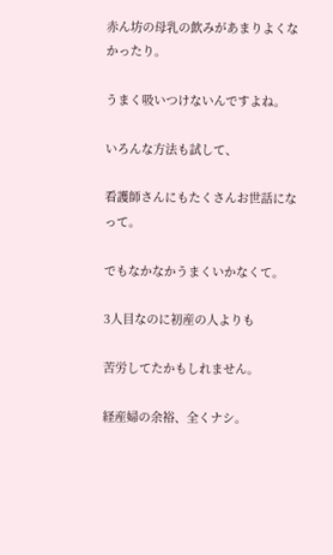赤ん坊の母乳の飲みがあまりよくなかったり。

うまく吸いつけないんですよね。

いろんな方法も試して、

看護師さんにもたくさんお世話になって。

でもなかなかうまくいかなくて。

3人目なのに初産の人よりも

苦労してたかもしれません。

経産婦の余裕、全くナシ。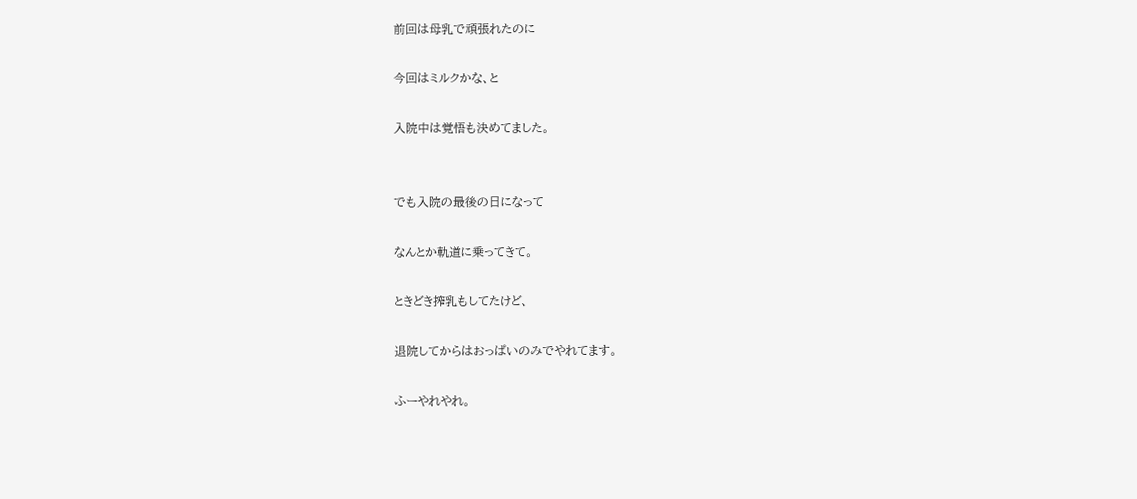前回は母乳で頑張れたのに

今回はミルクかな、と

入院中は覚悟も決めてました。


でも入院の最後の日になって

なんとか軌道に乗ってきて。

ときどき搾乳もしてたけど、

退院してからはおっぱいのみでやれてます。

ふーやれやれ。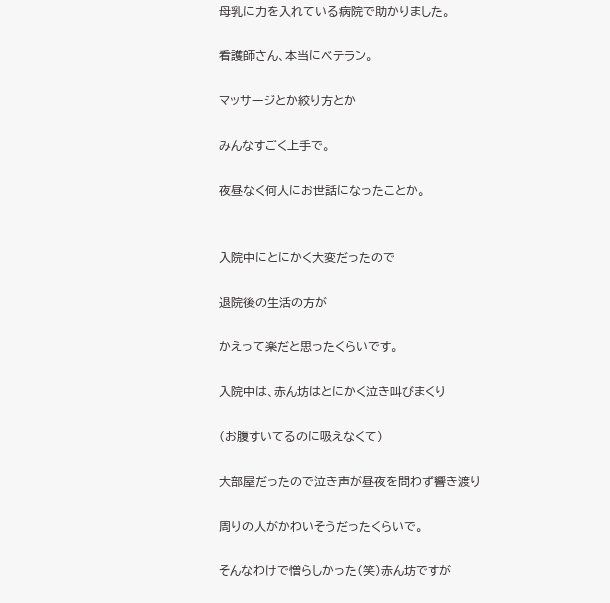母乳に力を入れている病院で助かりました。

看護師さん、本当にベテラン。

マッサージとか絞り方とか

みんなすごく上手で。

夜昼なく何人にお世話になったことか。


入院中にとにかく大変だったので

退院後の生活の方が

かえって楽だと思ったくらいです。

入院中は、赤ん坊はとにかく泣き叫びまくり

(お腹すいてるのに吸えなくて)

大部屋だったので泣き声が昼夜を問わず響き渡り

周りの人がかわいそうだったくらいで。

そんなわけで憎らしかった(笑)赤ん坊ですが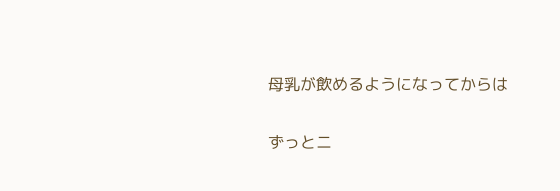母乳が飲めるようになってからは

ずっとニ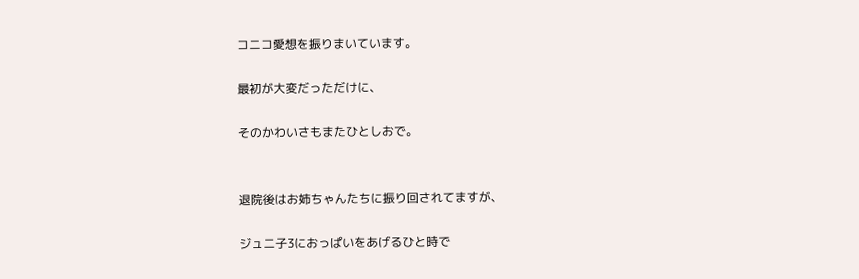コニコ愛想を振りまいています。

最初が大変だっただけに、

そのかわいさもまたひとしおで。


退院後はお姉ちゃんたちに振り回されてますが、

ジュニ子3におっぱいをあげるひと時で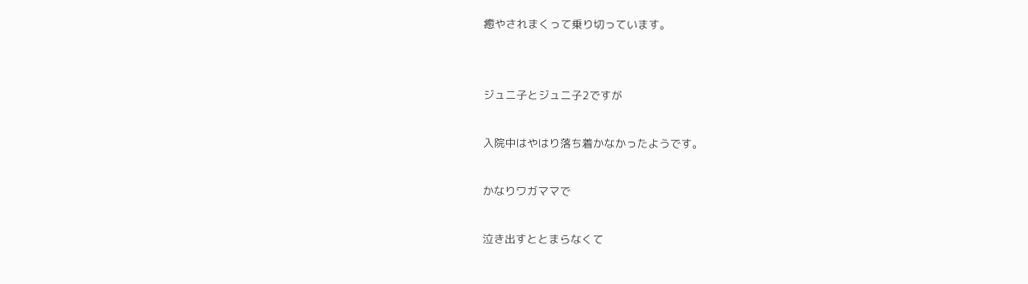癒やされまくって乗り切っています。


ジュニ子とジュニ子2ですが

入院中はやはり落ち着かなかったようです。

かなりワガママで

泣き出すととまらなくて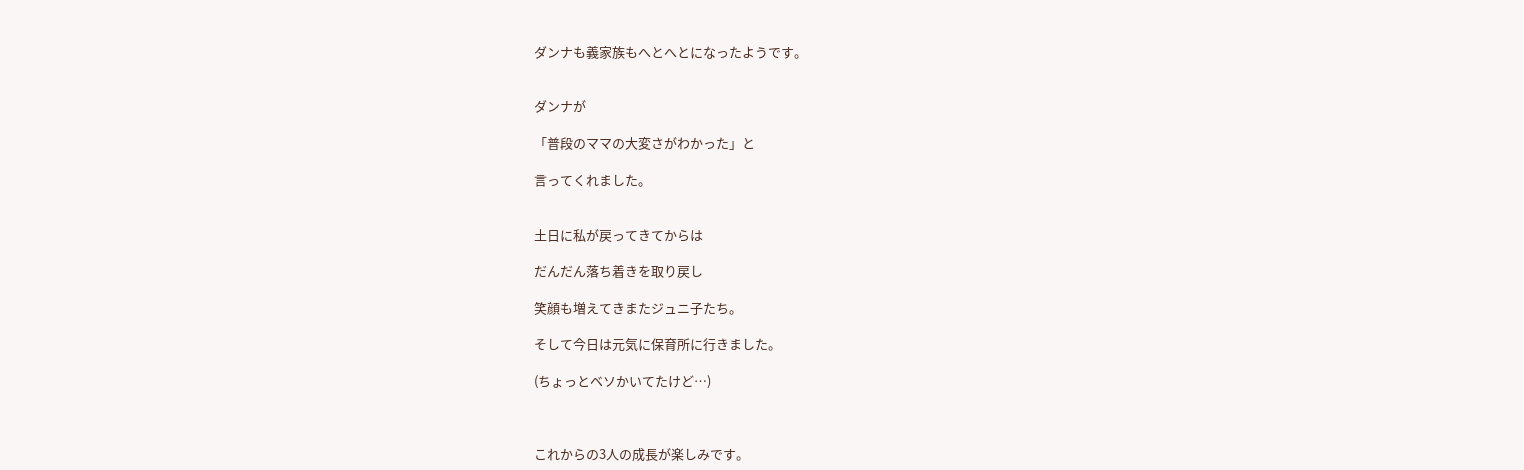ダンナも義家族もへとへとになったようです。


ダンナが

「普段のママの大変さがわかった」と

言ってくれました。


土日に私が戻ってきてからは

だんだん落ち着きを取り戻し

笑顔も増えてきまたジュニ子たち。

そして今日は元気に保育所に行きました。

(ちょっとベソかいてたけど…)



これからの3人の成長が楽しみです。